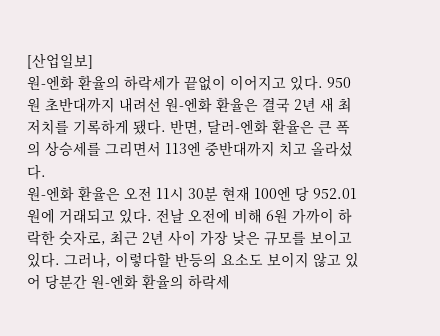[산업일보]
원-엔화 환율의 하락세가 끝없이 이어지고 있다. 950원 초반대까지 내려선 원-엔화 환율은 결국 2년 새 최저치를 기록하게 됐다. 반면, 달러-엔화 환율은 큰 폭의 상승세를 그리면서 113엔 중반대까지 치고 올라섰다.
원-엔화 환율은 오전 11시 30분 현재 100엔 당 952.01원에 거래되고 있다. 전날 오전에 비해 6원 가까이 하락한 숫자로, 최근 2년 사이 가장 낮은 규모를 보이고 있다. 그러나, 이렇다할 반등의 요소도 보이지 않고 있어 당분간 원-엔화 환율의 하락세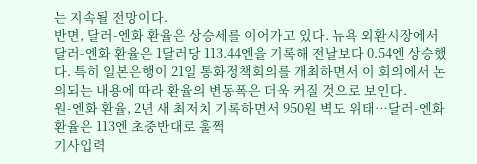는 지속될 전망이다.
반면, 달러-엔화 환율은 상승세를 이어가고 있다. 뉴욕 외환시장에서 달러-엔화 환율은 1달러당 113.44엔을 기록해 전날보다 0.54엔 상승했다. 특히 일본은행이 21일 통화정책회의를 개최하면서 이 회의에서 논의되는 내용에 따라 환율의 변동폭은 더욱 커질 것으로 보인다.
원-엔화 환율, 2년 새 최저치 기록하면서 950원 벽도 위태…달러-엔화 환율은 113엔 초중반대로 훌쩍
기사입력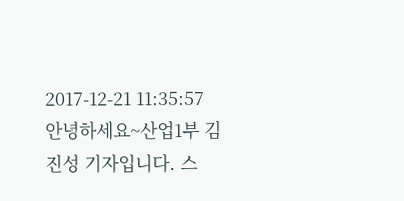2017-12-21 11:35:57
안녕하세요~산업1부 김진성 기자입니다. 스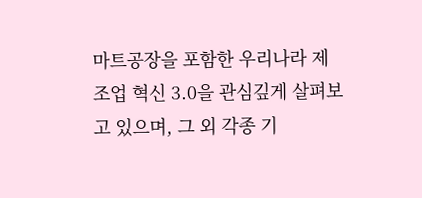마트공장을 포함한 우리나라 제조업 혁신 3.0을 관심깊게 살펴보고 있으며, 그 외 각종 기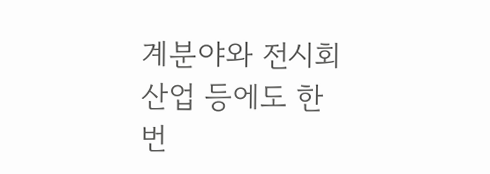계분야와 전시회 산업 등에도 한 번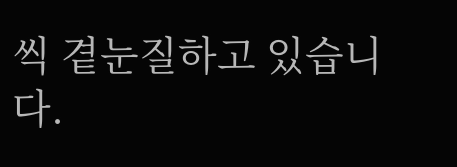씩 곁눈질하고 있습니다.